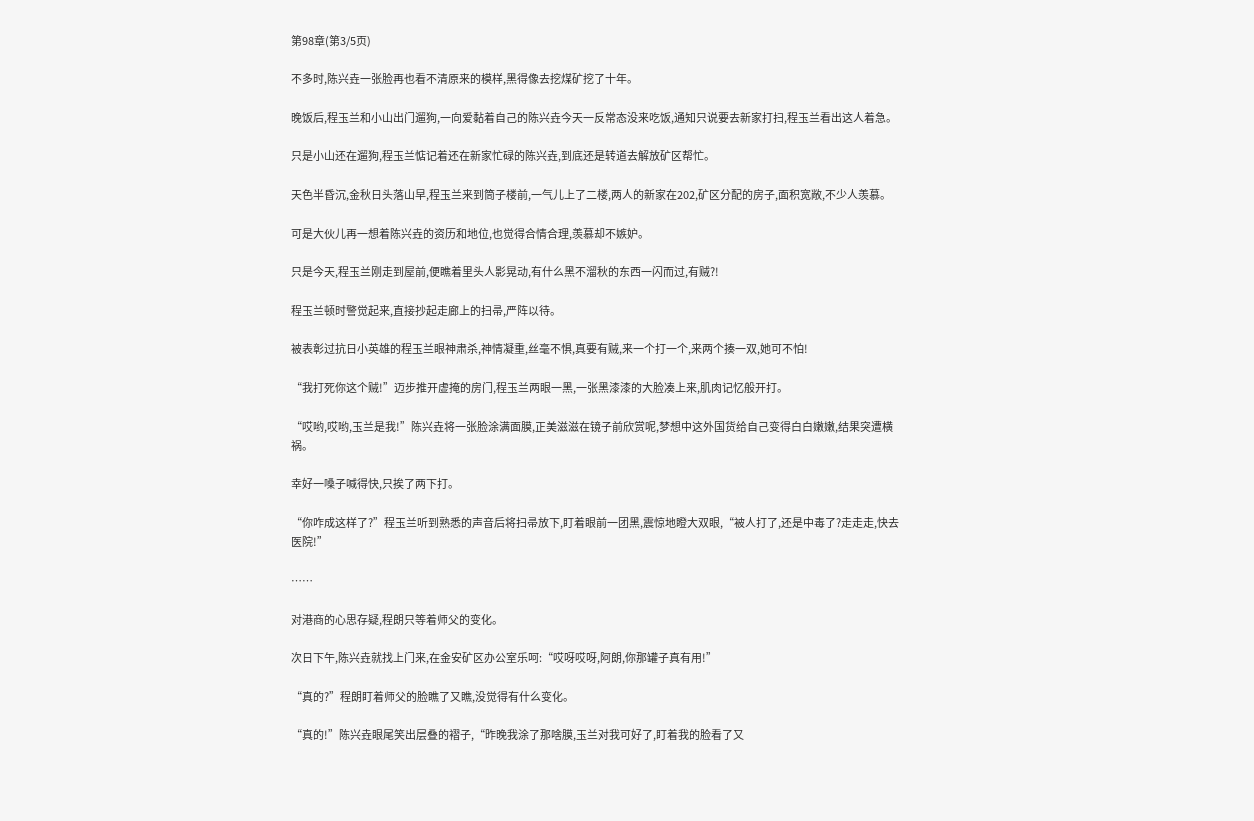第98章(第3/5页)

不多时,陈兴垚一张脸再也看不清原来的模样,黑得像去挖煤矿挖了十年。

晚饭后,程玉兰和小山出门遛狗,一向爱黏着自己的陈兴垚今天一反常态没来吃饭,通知只说要去新家打扫,程玉兰看出这人着急。

只是小山还在遛狗,程玉兰惦记着还在新家忙碌的陈兴垚,到底还是转道去解放矿区帮忙。

天色半昏沉,金秋日头落山早,程玉兰来到筒子楼前,一气儿上了二楼,两人的新家在202,矿区分配的房子,面积宽敞,不少人羡慕。

可是大伙儿再一想着陈兴垚的资历和地位,也觉得合情合理,羡慕却不嫉妒。

只是今天,程玉兰刚走到屋前,便瞧着里头人影晃动,有什么黑不溜秋的东西一闪而过,有贼?!

程玉兰顿时警觉起来,直接抄起走廊上的扫帚,严阵以待。

被表彰过抗日小英雄的程玉兰眼神肃杀,神情凝重,丝毫不惧,真要有贼,来一个打一个,来两个揍一双,她可不怕!

“我打死你这个贼!”迈步推开虚掩的房门,程玉兰两眼一黑,一张黑漆漆的大脸凑上来,肌肉记忆般开打。

“哎哟,哎哟,玉兰是我!”陈兴垚将一张脸涂满面膜,正美滋滋在镜子前欣赏呢,梦想中这外国货给自己变得白白嫩嫩,结果突遭横祸。

幸好一嗓子喊得快,只挨了两下打。

“你咋成这样了?”程玉兰听到熟悉的声音后将扫帚放下,盯着眼前一团黑,震惊地瞪大双眼,“被人打了,还是中毒了?走走走,快去医院!”

……

对港商的心思存疑,程朗只等着师父的变化。

次日下午,陈兴垚就找上门来,在金安矿区办公室乐呵:“哎呀哎呀,阿朗,你那罐子真有用!”

“真的?”程朗盯着师父的脸瞧了又瞧,没觉得有什么变化。

“真的!”陈兴垚眼尾笑出层叠的褶子,“昨晚我涂了那啥膜,玉兰对我可好了,盯着我的脸看了又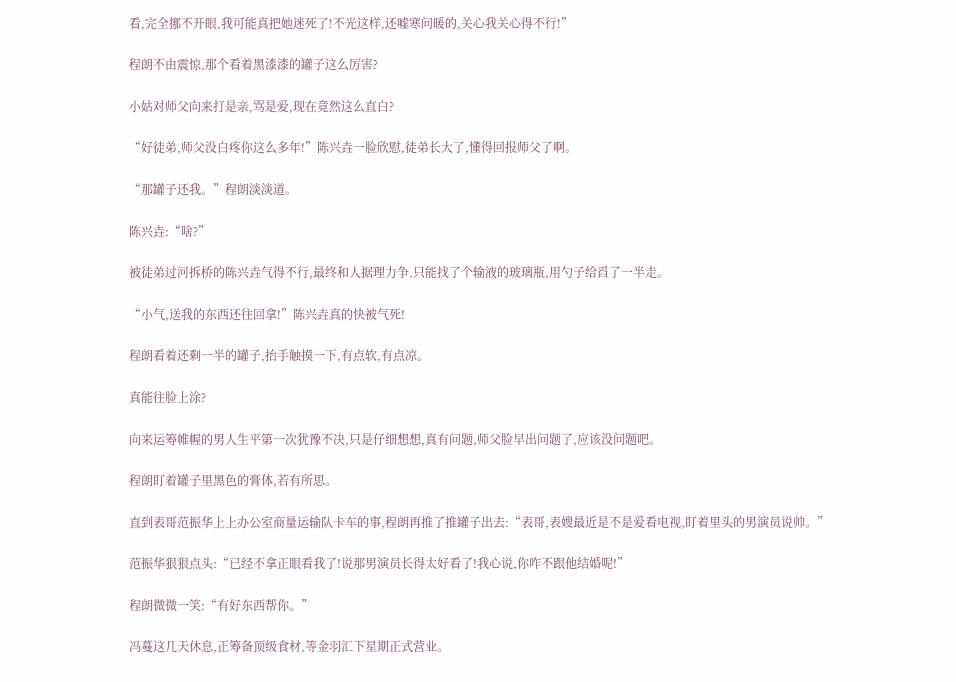看,完全挪不开眼,我可能真把她迷死了!不光这样,还嘘寒问暖的,关心我关心得不行!”

程朗不由震惊,那个看着黑漆漆的罐子这么厉害?

小姑对师父向来打是亲,骂是爱,现在竟然这么直白?

“好徒弟,师父没白疼你这么多年!”陈兴垚一脸欣慰,徒弟长大了,懂得回报师父了啊。

“那罐子还我。”程朗淡淡道。

陈兴垚:“啥?”

被徒弟过河拆桥的陈兴垚气得不行,最终和人据理力争,只能找了个输液的玻璃瓶,用勺子给舀了一半走。

“小气,送我的东西还往回拿!”陈兴垚真的快被气死!

程朗看着还剩一半的罐子,抬手触摸一下,有点软,有点凉。

真能往脸上涂?

向来运筹帷幄的男人生平第一次犹豫不决,只是仔细想想,真有问题,师父脸早出问题了,应该没问题吧。

程朗盯着罐子里黑色的膏体,若有所思。

直到表哥范振华上上办公室商量运输队卡车的事,程朗再推了推罐子出去:“表哥,表嫂最近是不是爱看电视,盯着里头的男演员说帅。”

范振华狠狠点头:“已经不拿正眼看我了!说那男演员长得太好看了!我心说,你咋不跟他结婚呢!”

程朗微微一笑:“有好东西帮你。”

冯蔓这几天休息,正筹备顶级食材,等金羽汇下星期正式营业。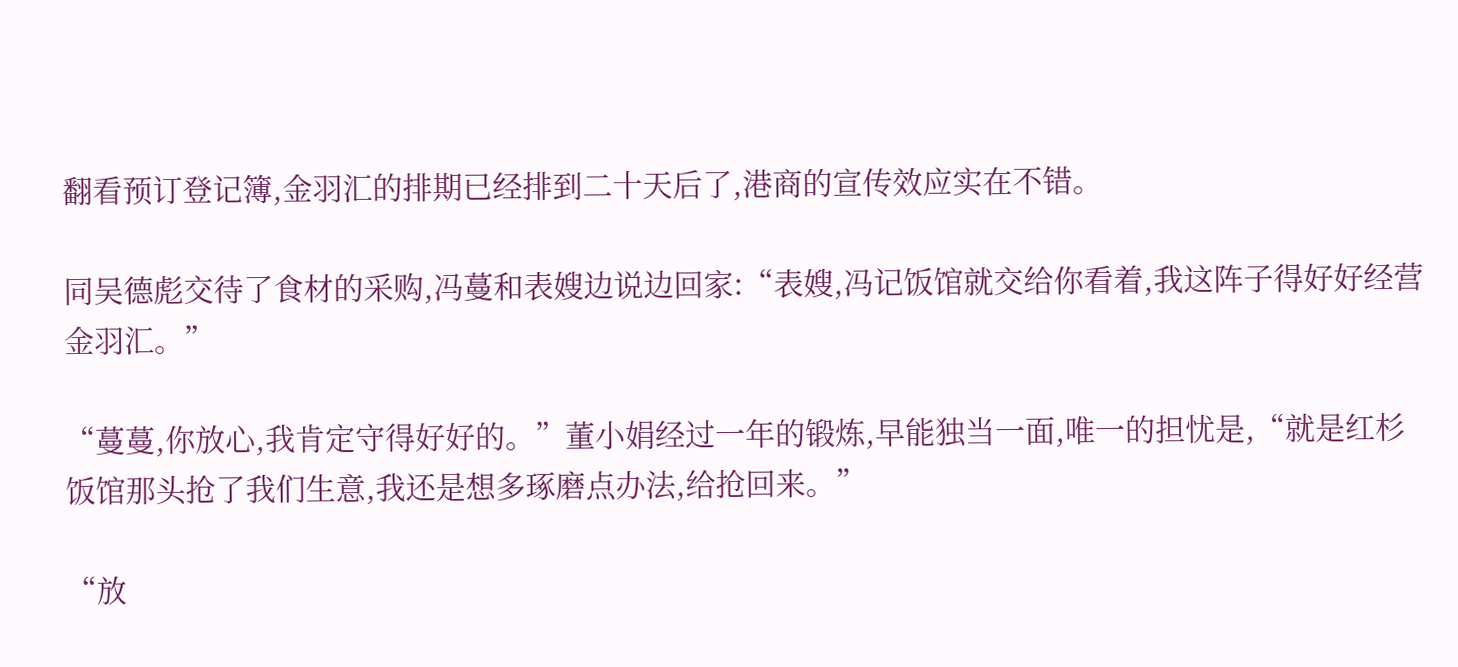翻看预订登记簿,金羽汇的排期已经排到二十天后了,港商的宣传效应实在不错。

同吴德彪交待了食材的采购,冯蔓和表嫂边说边回家:“表嫂,冯记饭馆就交给你看着,我这阵子得好好经营金羽汇。”

“蔓蔓,你放心,我肯定守得好好的。”董小娟经过一年的锻炼,早能独当一面,唯一的担忧是,“就是红杉饭馆那头抢了我们生意,我还是想多琢磨点办法,给抢回来。”

“放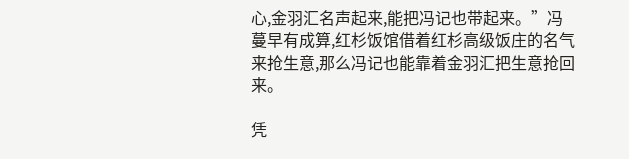心,金羽汇名声起来,能把冯记也带起来。”冯蔓早有成算,红杉饭馆借着红杉高级饭庄的名气来抢生意,那么冯记也能靠着金羽汇把生意抢回来。

凭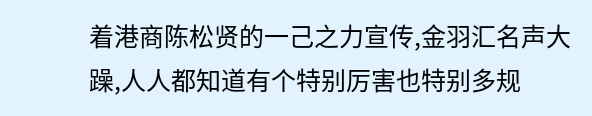着港商陈松贤的一己之力宣传,金羽汇名声大躁,人人都知道有个特别厉害也特别多规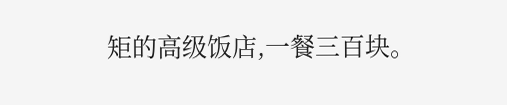矩的高级饭店,一餐三百块。